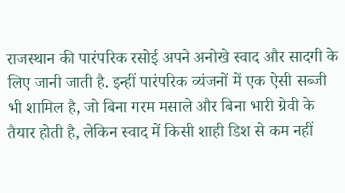राजस्थान की पारंपरिक रसोई अपने अनोखे स्वाद और सादगी के लिए जानी जाती है. इन्हीं पारंपरिक व्यंजनों में एक ऐसी सब्जी भी शामिल है, जो बिना गरम मसाले और बिना भारी ग्रेवी के तैयार होती है, लेकिन स्वाद में किसी शाही डिश से कम नहीं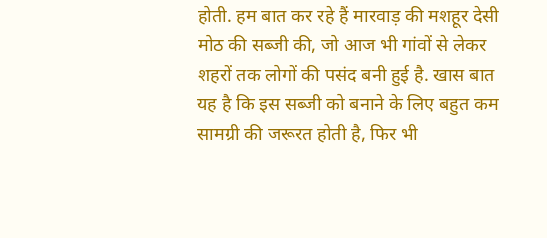होती. हम बात कर रहे हैं मारवाड़ की मशहूर देसी मोठ की सब्जी की, जो आज भी गांवों से लेकर शहरों तक लोगों की पसंद बनी हुई है. खास बात यह है कि इस सब्जी को बनाने के लिए बहुत कम सामग्री की जरूरत होती है, फिर भी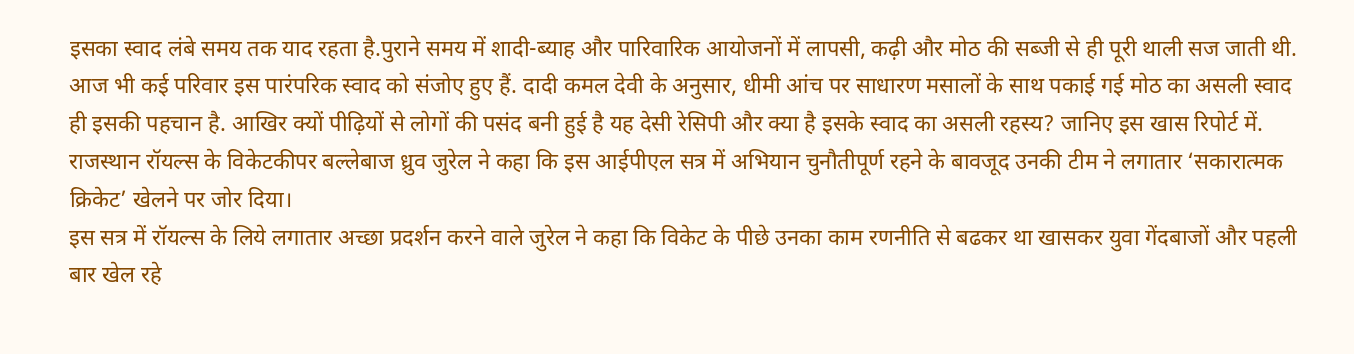इसका स्वाद लंबे समय तक याद रहता है.पुराने समय में शादी-ब्याह और पारिवारिक आयोजनों में लापसी, कढ़ी और मोठ की सब्जी से ही पूरी थाली सज जाती थी. आज भी कई परिवार इस पारंपरिक स्वाद को संजोए हुए हैं. दादी कमल देवी के अनुसार, धीमी आंच पर साधारण मसालों के साथ पकाई गई मोठ का असली स्वाद ही इसकी पहचान है. आखिर क्यों पीढ़ियों से लोगों की पसंद बनी हुई है यह देसी रेसिपी और क्या है इसके स्वाद का असली रहस्य? जानिए इस खास रिपोर्ट में.
राजस्थान रॉयल्स के विकेटकीपर बल्लेबाज ध्रुव जुरेल ने कहा कि इस आईपीएल सत्र में अभियान चुनौतीपूर्ण रहने के बावजूद उनकी टीम ने लगातार ‘सकारात्मक क्रिकेट’ खेलने पर जोर दिया।
इस सत्र में रॉयल्स के लिये लगातार अच्छा प्रदर्शन करने वाले जुरेल ने कहा कि विकेट के पीछे उनका काम रणनीति से बढकर था खासकर युवा गेंदबाजों और पहली बार खेल रहे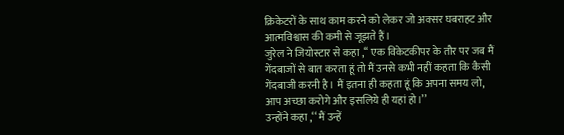क्रिकेटरों के साथ काम करने को लेकर जो अक्सर घबराहट और आत्मविश्वास की कमी से जूझते हैं।
जुरेल ने जियोस्टार से कहा ,‘‘ एक विकेटकीपर के तौर पर जब मैं गेंदबाजों से बात करता हूं तो मैं उनसे कभी नहीं कहता कि कैसी गेंदबाजी करनी है। मैं इतना ही कहता हूं कि अपना समय लो, आप अच्छा करोगे और इसलिये ही यहां हो।’’
उन्होंने कहा ,‘‘ मैं उन्हें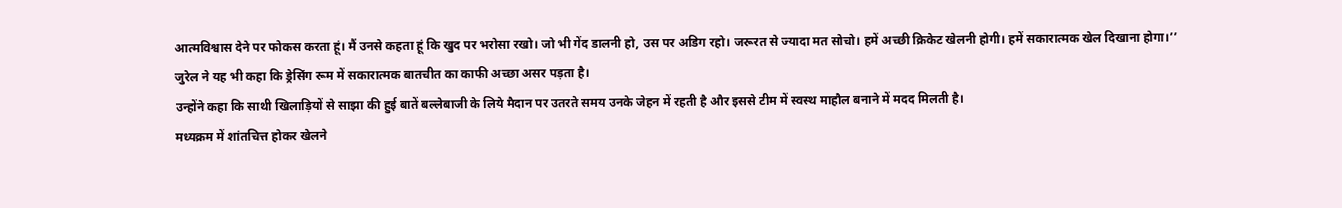आत्मविश्वास देने पर फोकस करता हूं। मैं उनसे कहता हूं कि खुद पर भरोसा रखो। जो भी गेंद डालनी हो, उस पर अडिग रहो। जरूरत से ज्यादा मत सोचो। हमें अच्छी क्रिकेट खेलनी होगी। हमें सकारात्मक खेल दिखाना होगा।’’
जुरेल ने यह भी कहा कि ड्रेसिंग रूम में सकारात्मक बातचीत का काफी अच्छा असर पड़ता है।
उन्होंने कहा कि साथी खिलाड़ियों से साझा की हुई बातें बल्लेबाजी के लिये मैदान पर उतरते समय उनके जेहन में रहती है और इससे टीम में स्वस्थ माहौल बनाने में मदद मिलती है।
मध्यक्रम में शांतचित्त होकर खेलने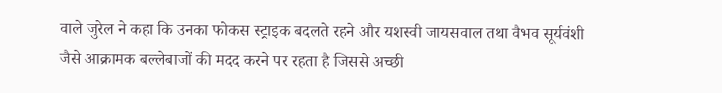वाले जुरेल ने कहा कि उनका फोकस स्ट्राइक बदलते रहने और यशस्वी जायसवाल तथा वैभव सूर्यवंशी जैसे आक्रामक बल्लेबाजों की मदद करने पर रहता है जिससे अच्छी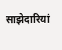साझेदारियां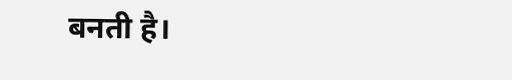बनती है।